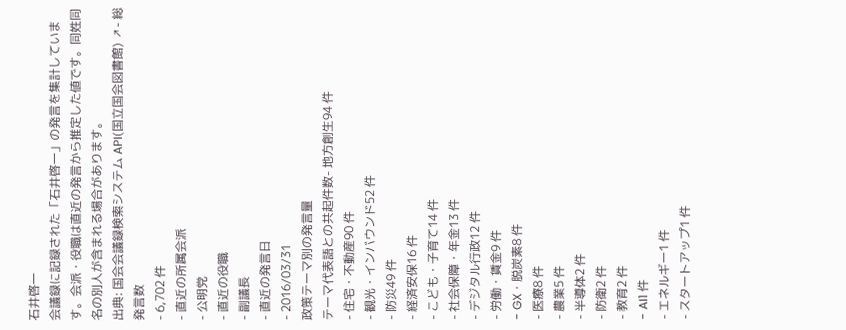石井啓一
会議録に記録された「石井啓一」の発言を集計しています。会派・役職は直近の発言から推定した値です。同姓同名の別人が含まれる場合があります。
出典: 国会会議録検索システム API(国立国会図書館) ↗- 総発言数
- 6,702 件
- 直近の所属会派
- 公明党
- 直近の役職
- 副議長
- 直近の発言日
- 2016/03/31
政策テーマ別の発言量
テーマ代表語との共起件数- 地方創生94 件
- 住宅・不動産90 件
- 観光・インバウンド52 件
- 防災49 件
- 経済安保16 件
- こども・子育て14 件
- 社会保障・年金13 件
- デジタル行政12 件
- 労働・賃金9 件
- GX・脱炭素8 件
- 医療8 件
- 農業5 件
- 半導体2 件
- 防衛2 件
- 教育2 件
- AI1 件
- エネルギー1 件
- スタートアップ1 件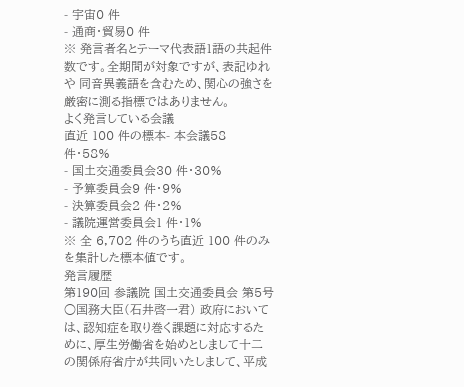- 宇宙0 件
- 通商・貿易0 件
※ 発言者名とテーマ代表語1語の共起件数です。全期間が対象ですが、表記ゆれや 同音異義語を含むため、関心の強さを厳密に測る指標ではありません。
よく発言している会議
直近 100 件の標本- 本会議58 件・58%
- 国土交通委員会30 件・30%
- 予算委員会9 件・9%
- 決算委員会2 件・2%
- 議院運営委員会1 件・1%
※ 全 6,702 件のうち直近 100 件のみを集計した標本値です。
発言履歴
第190回 参議院 国土交通委員会 第5号
○国務大臣(石井啓一君) 政府においては、認知症を取り巻く課題に対応するために、厚生労働省を始めとしまして十二の関係府省庁が共同いたしまして、平成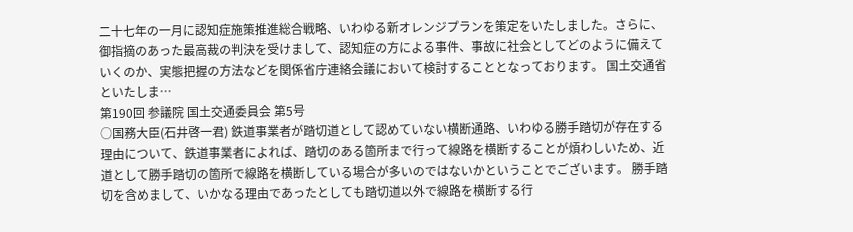二十七年の一月に認知症施策推進総合戦略、いわゆる新オレンジプランを策定をいたしました。さらに、御指摘のあった最高裁の判決を受けまして、認知症の方による事件、事故に社会としてどのように備えていくのか、実態把握の方法などを関係省庁連絡会議において検討することとなっております。 国土交通省といたしま…
第190回 参議院 国土交通委員会 第5号
○国務大臣(石井啓一君) 鉄道事業者が踏切道として認めていない横断通路、いわゆる勝手踏切が存在する理由について、鉄道事業者によれば、踏切のある箇所まで行って線路を横断することが煩わしいため、近道として勝手踏切の箇所で線路を横断している場合が多いのではないかということでございます。 勝手踏切を含めまして、いかなる理由であったとしても踏切道以外で線路を横断する行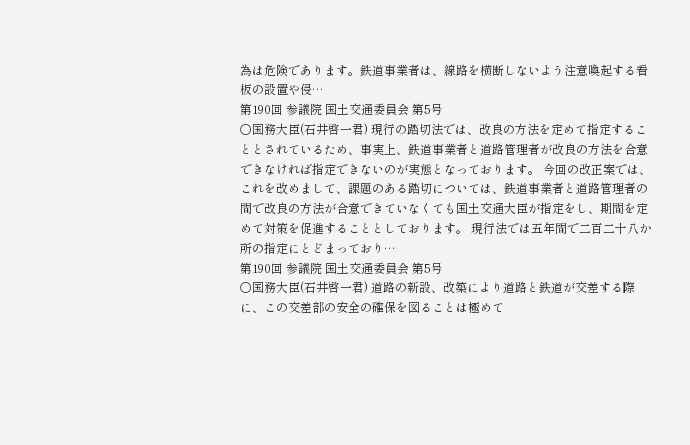為は危険であります。鉄道事業者は、線路を横断しないよう注意喚起する看板の設置や侵…
第190回 参議院 国土交通委員会 第5号
○国務大臣(石井啓一君) 現行の踏切法では、改良の方法を定めて指定することとされているため、事実上、鉄道事業者と道路管理者が改良の方法を合意できなければ指定できないのが実態となっております。 今回の改正案では、これを改めまして、課題のある踏切については、鉄道事業者と道路管理者の間で改良の方法が合意できていなくても国土交通大臣が指定をし、期間を定めて対策を促進することとしております。 現行法では五年間で二百二十八か所の指定にとどまっており…
第190回 参議院 国土交通委員会 第5号
○国務大臣(石井啓一君) 道路の新設、改築により道路と鉄道が交差する際に、この交差部の安全の確保を図ることは極めて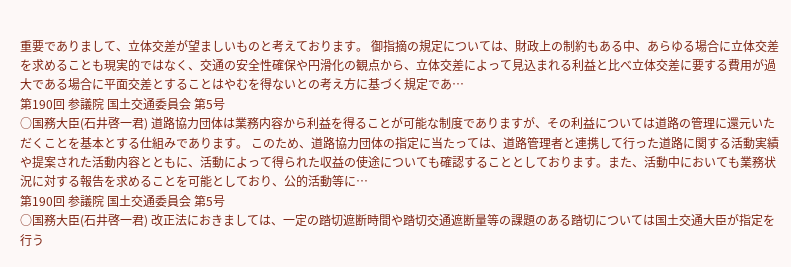重要でありまして、立体交差が望ましいものと考えております。 御指摘の規定については、財政上の制約もある中、あらゆる場合に立体交差を求めることも現実的ではなく、交通の安全性確保や円滑化の観点から、立体交差によって見込まれる利益と比べ立体交差に要する費用が過大である場合に平面交差とすることはやむを得ないとの考え方に基づく規定であ…
第190回 参議院 国土交通委員会 第5号
○国務大臣(石井啓一君) 道路協力団体は業務内容から利益を得ることが可能な制度でありますが、その利益については道路の管理に還元いただくことを基本とする仕組みであります。 このため、道路協力団体の指定に当たっては、道路管理者と連携して行った道路に関する活動実績や提案された活動内容とともに、活動によって得られた収益の使途についても確認することとしております。また、活動中においても業務状況に対する報告を求めることを可能としており、公的活動等に…
第190回 参議院 国土交通委員会 第5号
○国務大臣(石井啓一君) 改正法におきましては、一定の踏切遮断時間や踏切交通遮断量等の課題のある踏切については国土交通大臣が指定を行う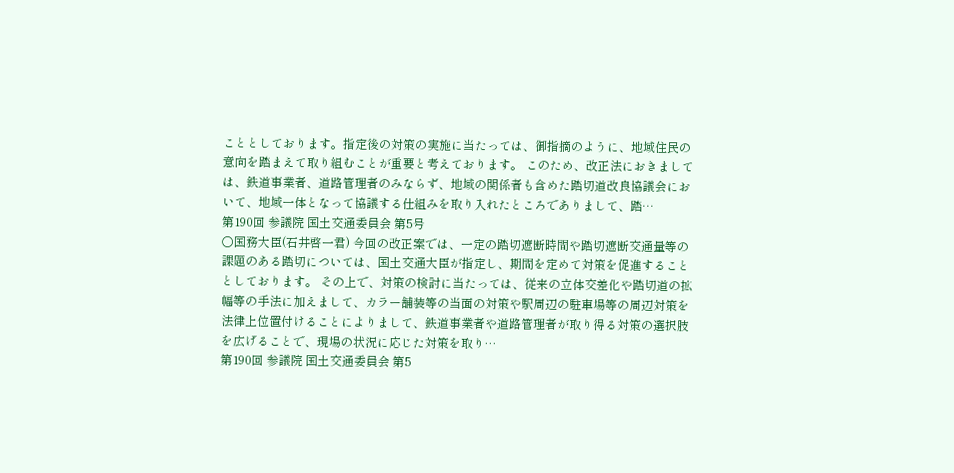こととしております。指定後の対策の実施に当たっては、御指摘のように、地域住民の意向を踏まえて取り組むことが重要と考えております。 このため、改正法におきましては、鉄道事業者、道路管理者のみならず、地域の関係者も含めた踏切道改良協議会において、地域一体となって協議する仕組みを取り入れたところでありまして、踏…
第190回 参議院 国土交通委員会 第5号
○国務大臣(石井啓一君) 今回の改正案では、一定の踏切遮断時間や踏切遮断交通量等の課題のある踏切については、国土交通大臣が指定し、期間を定めて対策を促進することとしております。 その上で、対策の検討に当たっては、従来の立体交差化や踏切道の拡幅等の手法に加えまして、カラー舗装等の当面の対策や駅周辺の駐車場等の周辺対策を法律上位置付けることによりまして、鉄道事業者や道路管理者が取り得る対策の選択肢を広げることで、現場の状況に応じた対策を取り…
第190回 参議院 国土交通委員会 第5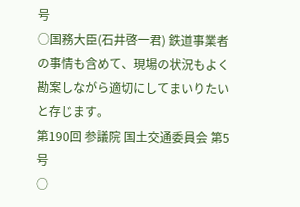号
○国務大臣(石井啓一君) 鉄道事業者の事情も含めて、現場の状況もよく勘案しながら適切にしてまいりたいと存じます。
第190回 参議院 国土交通委員会 第5号
○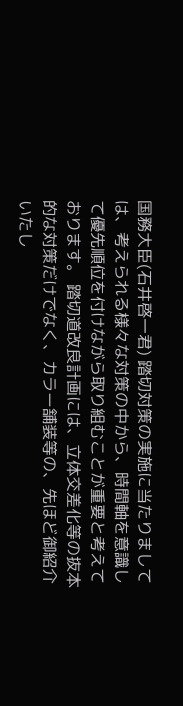国務大臣(石井啓一君) 踏切対策の実施に当たりましては、考えられる様々な対策の中から、時間軸を意識して優先順位を付けながら取り組むことが重要と考えております。 踏切道改良計画には、立体交差化等の抜本的な対策だけでなく、カラー舗装等の、先ほど御紹介いたし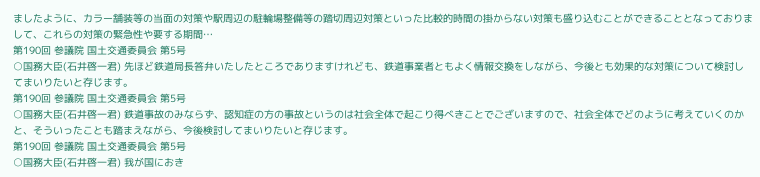ましたように、カラー舗装等の当面の対策や駅周辺の駐輪場整備等の踏切周辺対策といった比較的時間の掛からない対策も盛り込むことができることとなっておりまして、これらの対策の緊急性や要する期間…
第190回 参議院 国土交通委員会 第5号
○国務大臣(石井啓一君) 先ほど鉄道局長答弁いたしたところでありますけれども、鉄道事業者ともよく情報交換をしながら、今後とも効果的な対策について検討してまいりたいと存じます。
第190回 参議院 国土交通委員会 第5号
○国務大臣(石井啓一君) 鉄道事故のみならず、認知症の方の事故というのは社会全体で起こり得べきことでございますので、社会全体でどのように考えていくのかと、そういったことも踏まえながら、今後検討してまいりたいと存じます。
第190回 参議院 国土交通委員会 第5号
○国務大臣(石井啓一君) 我が国におき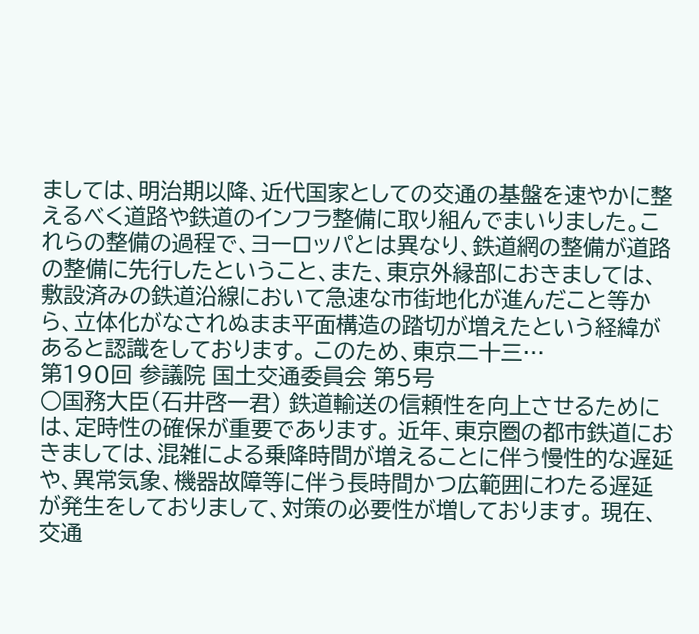ましては、明治期以降、近代国家としての交通の基盤を速やかに整えるべく道路や鉄道のインフラ整備に取り組んでまいりました。これらの整備の過程で、ヨーロッパとは異なり、鉄道網の整備が道路の整備に先行したということ、また、東京外縁部におきましては、敷設済みの鉄道沿線において急速な市街地化が進んだこと等から、立体化がなされぬまま平面構造の踏切が増えたという経緯があると認識をしております。 このため、東京二十三…
第190回 参議院 国土交通委員会 第5号
○国務大臣(石井啓一君) 鉄道輸送の信頼性を向上させるためには、定時性の確保が重要であります。 近年、東京圏の都市鉄道におきましては、混雑による乗降時間が増えることに伴う慢性的な遅延や、異常気象、機器故障等に伴う長時間かつ広範囲にわたる遅延が発生をしておりまして、対策の必要性が増しております。 現在、交通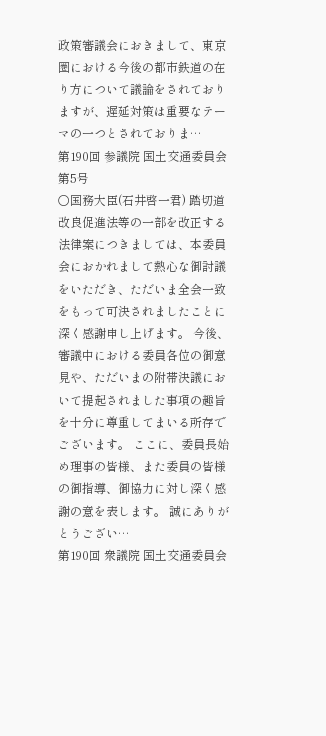政策審議会におきまして、東京圏における今後の都市鉄道の在り方について議論をされておりますが、遅延対策は重要なテーマの一つとされておりま…
第190回 参議院 国土交通委員会 第5号
○国務大臣(石井啓一君) 踏切道改良促進法等の一部を改正する法律案につきましては、本委員会におかれまして熱心な御討議をいただき、ただいま全会一致をもって可決されましたことに深く感謝申し上げます。 今後、審議中における委員各位の御意見や、ただいまの附帯決議において提起されました事項の趣旨を十分に尊重してまいる所存でございます。 ここに、委員長始め理事の皆様、また委員の皆様の御指導、御協力に対し深く感謝の意を表します。 誠にありがとうござい…
第190回 衆議院 国土交通委員会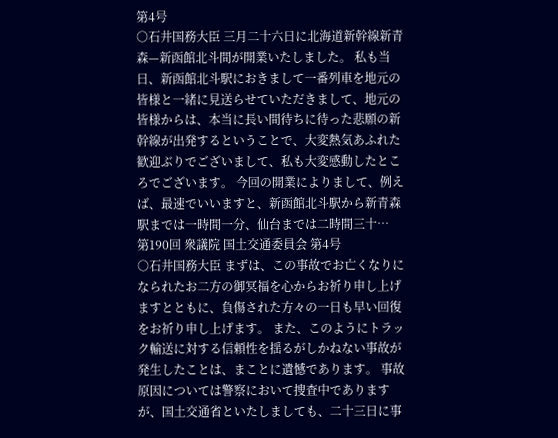第4号
○石井国務大臣 三月二十六日に北海道新幹線新青森—新函館北斗間が開業いたしました。 私も当日、新函館北斗駅におきまして一番列車を地元の皆様と一緒に見送らせていただきまして、地元の皆様からは、本当に長い間待ちに待った悲願の新幹線が出発するということで、大変熱気あふれた歓迎ぶりでございまして、私も大変感動したところでございます。 今回の開業によりまして、例えば、最速でいいますと、新函館北斗駅から新青森駅までは一時間一分、仙台までは二時間三十…
第190回 衆議院 国土交通委員会 第4号
○石井国務大臣 まずは、この事故でお亡くなりになられたお二方の御冥福を心からお祈り申し上げますとともに、負傷された方々の一日も早い回復をお祈り申し上げます。 また、このようにトラック輸送に対する信頼性を揺るがしかねない事故が発生したことは、まことに遺憾であります。 事故原因については警察において捜査中でありますが、国土交通省といたしましても、二十三日に事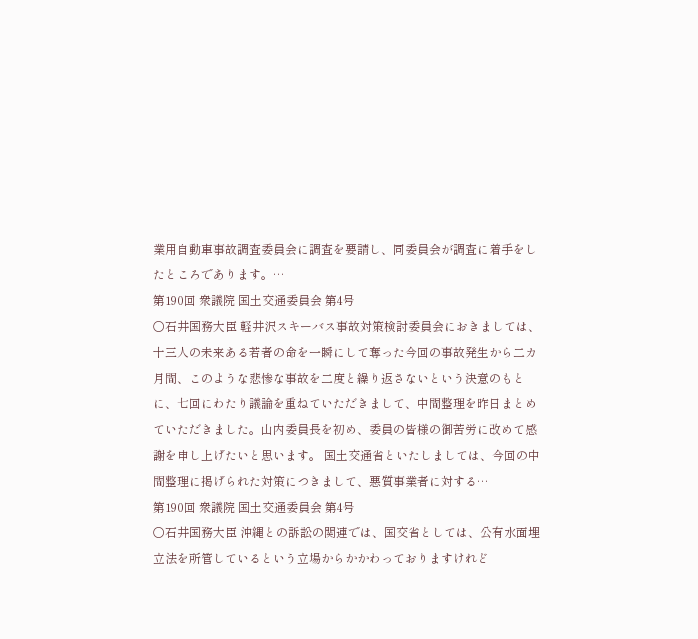業用自動車事故調査委員会に調査を要請し、同委員会が調査に着手をしたところであります。…
第190回 衆議院 国土交通委員会 第4号
○石井国務大臣 軽井沢スキーバス事故対策検討委員会におきましては、十三人の未来ある若者の命を一瞬にして奪った今回の事故発生から二カ月間、このような悲惨な事故を二度と繰り返さないという決意のもとに、七回にわたり議論を重ねていただきまして、中間整理を昨日まとめていただきました。山内委員長を初め、委員の皆様の御苦労に改めて感謝を申し上げたいと思います。 国土交通省といたしましては、今回の中間整理に掲げられた対策につきまして、悪質事業者に対する…
第190回 衆議院 国土交通委員会 第4号
○石井国務大臣 沖縄との訴訟の関連では、国交省としては、公有水面埋立法を所管しているという立場からかかわっておりますけれど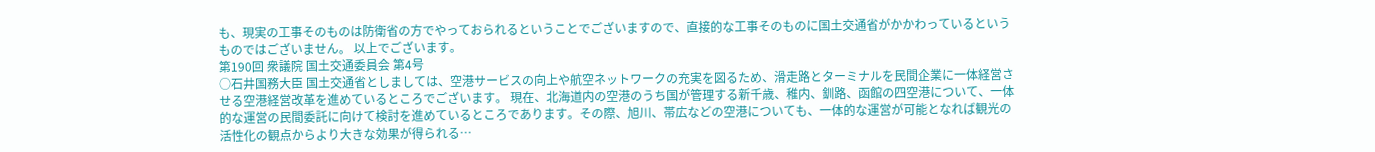も、現実の工事そのものは防衛省の方でやっておられるということでございますので、直接的な工事そのものに国土交通省がかかわっているというものではございません。 以上でございます。
第190回 衆議院 国土交通委員会 第4号
○石井国務大臣 国土交通省としましては、空港サービスの向上や航空ネットワークの充実を図るため、滑走路とターミナルを民間企業に一体経営させる空港経営改革を進めているところでございます。 現在、北海道内の空港のうち国が管理する新千歳、稚内、釧路、函館の四空港について、一体的な運営の民間委託に向けて検討を進めているところであります。その際、旭川、帯広などの空港についても、一体的な運営が可能となれば観光の活性化の観点からより大きな効果が得られる…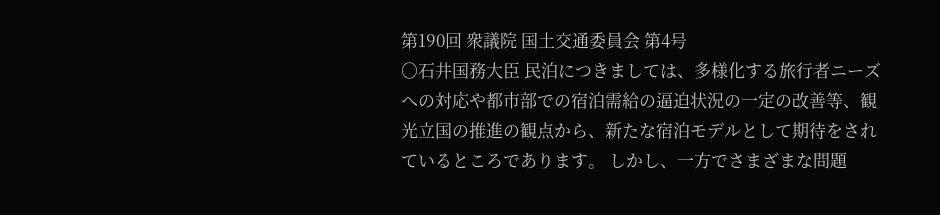第190回 衆議院 国土交通委員会 第4号
○石井国務大臣 民泊につきましては、多様化する旅行者ニーズへの対応や都市部での宿泊需給の逼迫状況の一定の改善等、観光立国の推進の観点から、新たな宿泊モデルとして期待をされているところであります。 しかし、一方でさまざまな問題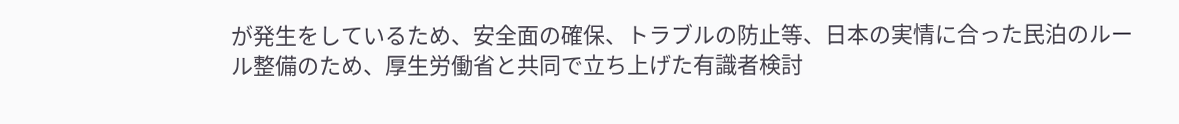が発生をしているため、安全面の確保、トラブルの防止等、日本の実情に合った民泊のルール整備のため、厚生労働省と共同で立ち上げた有識者検討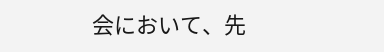会において、先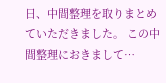日、中間整理を取りまとめていただきました。 この中間整理におきまして…